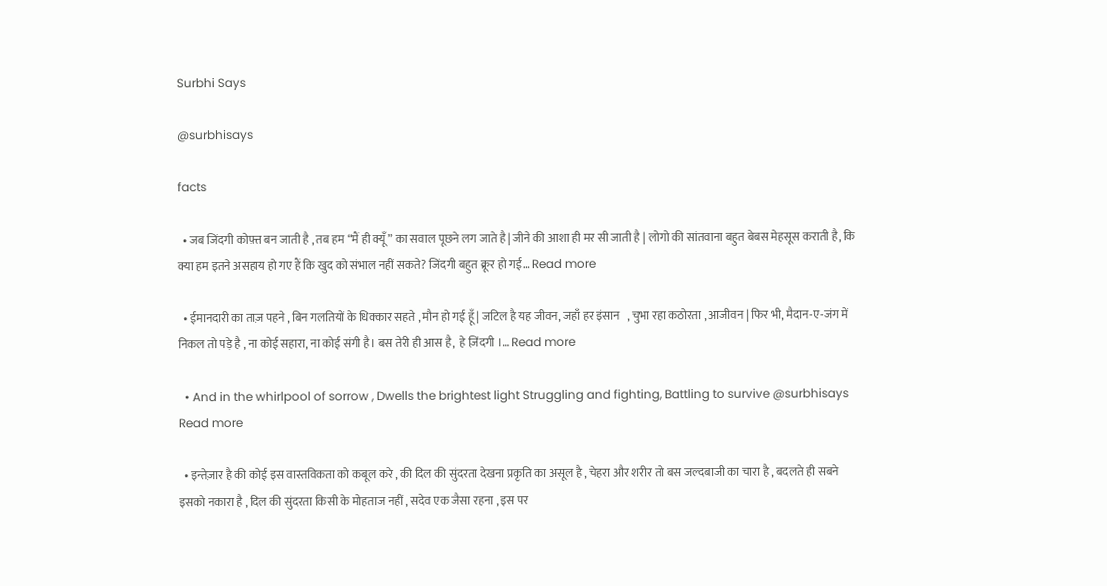Surbhi Says

@surbhisays

facts

  • जब जिंदगी कोफ़्त बन जाती है , तब हम “मैं ही क्यूँ ” का सवाल पूछने लग जाते है| जीने की आशा ही मर सी जाती है | लोगो की सांतवाना बहुत बेबस मेहसूस कराती है, कि क्या हम इतने असहाय हो गए हैं कि खुद को संभाल नहीं सकते? जिंदगी बहुत क्रूर हो गई… Read more

  • ईमानदारी का ताज़ पहने , बिन गलतियों के धिक्कार सहते , मौन हो गई हूँ | जटिल है यह जीवन, जहाँ हर इंसान   , चुभा रहा कठोरता , आजीवन | फिर भी, मैदान-ए-जंग में निकल तो पड़े है , ना कोई सहारा, ना कोई संगी है। बस तेरी ही आस है,  हे ज़िंदगी ।… Read more

  • And in the whirlpool of sorrow , Dwells the brightest light Struggling and fighting, Battling to survive @surbhisays Read more

  • इन्तेज़ार है की कोई इस वास्तविकता को कबूल करे , की दिल की सुंदरता देखना प्रकृति का असूल है , चेहरा और शरीर तो बस जल्दबाजी का चारा है , बदलते ही सबने इसको नकारा है , दिल की सुंदरता किसी के मोहताज नहीं , सदेव एक जैसा रहना , इस पर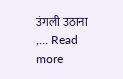उंगली उठाना ,… Read more